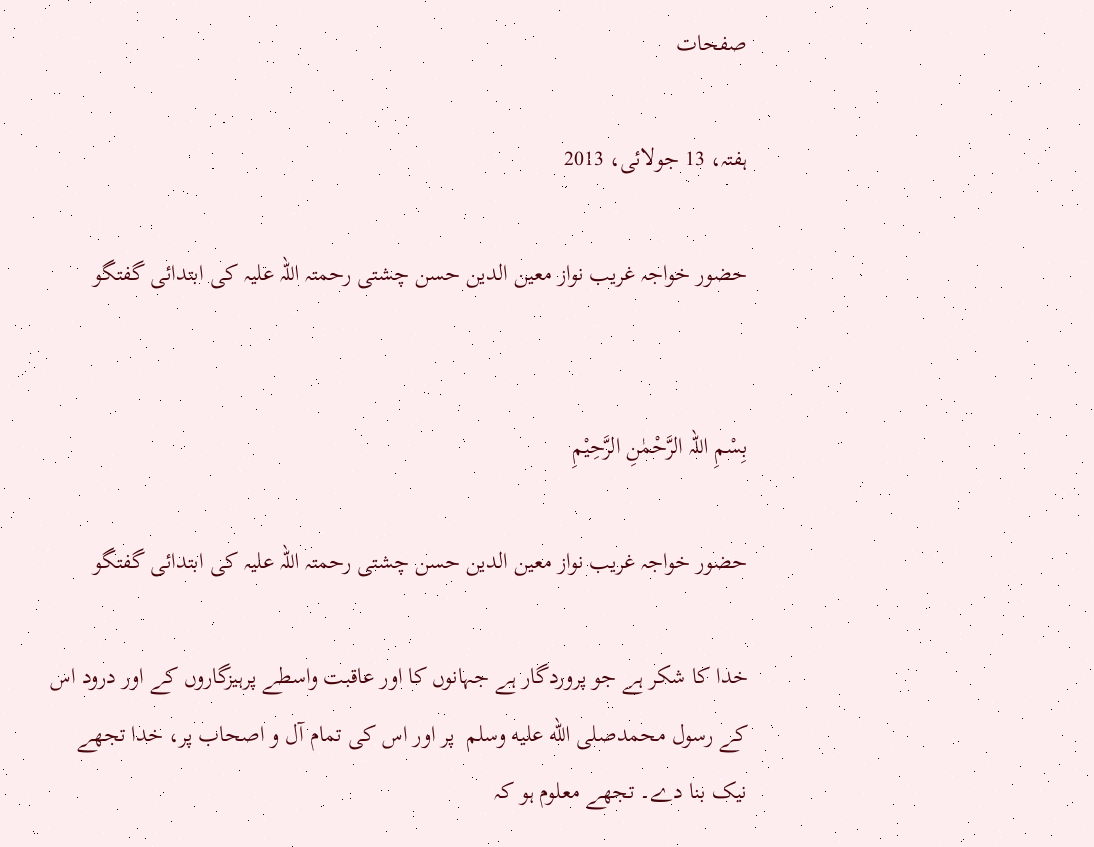صفحات

ہفتہ، 13 جولائی، 2013

حضور خواجہ غریب نواز معین الدین حسن چشتی رحمتہ اللہ علیہ کی ابتدائی گفتگو


بِسْمِ اللہ الرَّحْمٰنِ الرَّحِیْمِ

حضور خواجہ غریب نواز معین الدین حسن چشتی رحمتہ اللہ علیہ کی ابتدائی گفتگو

خدا کا شکر ہے جو پروردگار ہے جہانوں کا اور عاقبت واسطے پرہیزگاروں کے اور درود اس کے رسول محمدصلى الله عليه وسلم  پر اور اس کی تمام آل و اصحاب پر، خدا تجھے نیک بنا دے۔ تجھے معلوم ہو کہ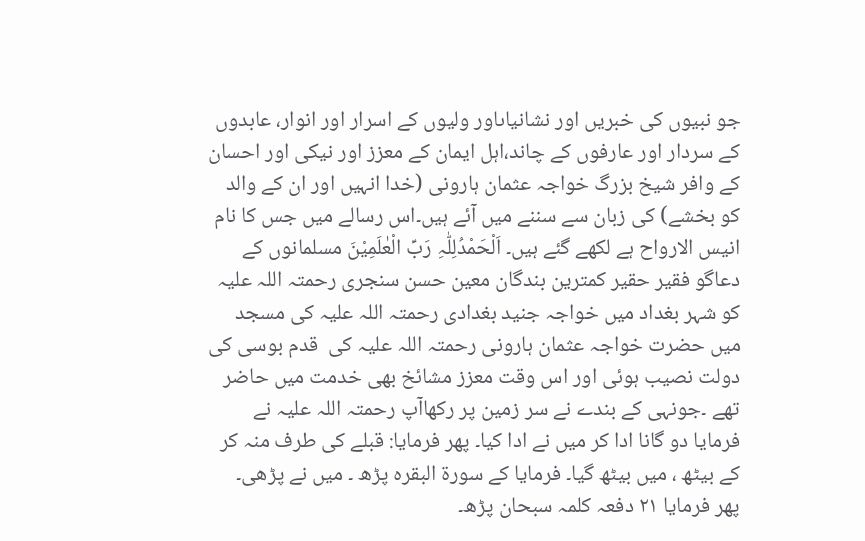جو نبیوں کی خبریں اور نشانیاںاور ولیوں کے اسرار اور انوار، عابدوں کے سردار اور عارفوں کے چاند،اہل ایمان کے معزز اور نیکی اور احسان کے وافر شیخ بزرگ خواجہ عثمان ہارونی (خدا انہیں اور ان کے والد کو بخشے) کی زبان سے سننے میں آئے ہیں۔اس رسالے میں جس کا نام انیس الارواح ہے لکھے گئے ہیں۔ اَلْحَمْدُلِلّٰہِ رَبِّ الْعٰلَمِیْنَ مسلمانوں کے دعاگو فقیر حقیر کمترین بندگان معین حسن سنجری رحمتہ اللہ علیہ کو شہر بغداد میں خواجہ جنید بغدادی رحمتہ اللہ علیہ کی مسجد میں حضرت خواجہ عثمان ہارونی رحمتہ اللہ علیہ کی  قدم بوسی کی دولت نصیب ہوئی اور اس وقت معزز مشائخ بھی خدمت میں حاضر تھے ۔جونہی کے بندے نے سر زمین پر رکھاآپ رحمتہ اللہ علیہ نے فرمایا دو گانا ادا کر میں نے ادا کیا۔ پھر فرمایا: قبلے کی طرف منہ کر کے بیٹھ ، میں بیٹھ گیا۔ فرمایا کے سورۃ البقرہ پڑھ ۔ میں نے پڑھی۔ پھر فرمایا ۲۱ دفعہ کلمہ سبحان پڑھ۔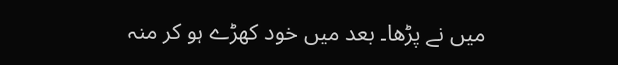میں نے پڑھا۔ بعد میں خود کھڑے ہو کر منہ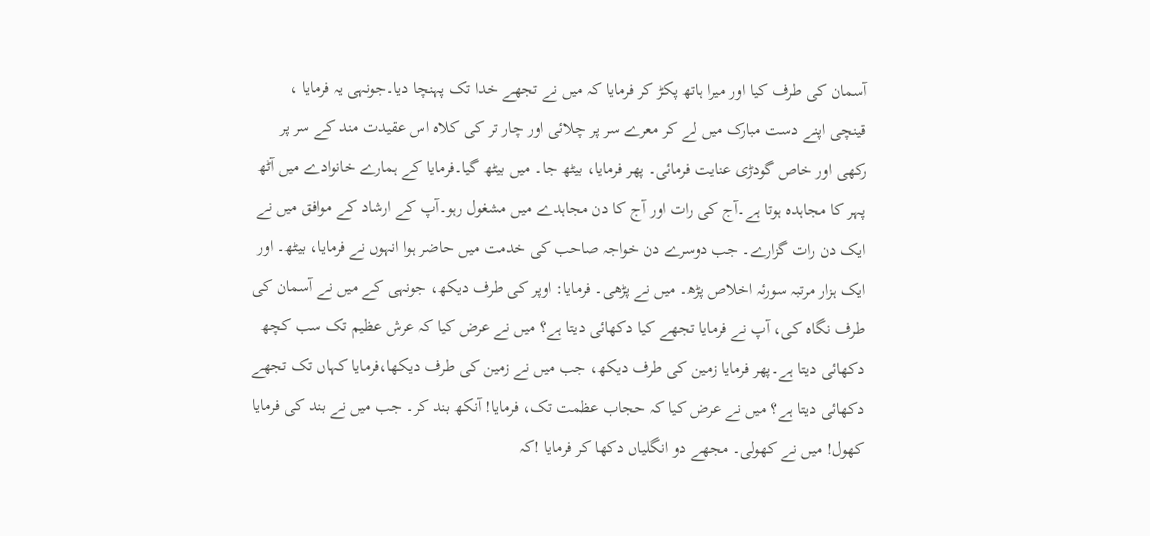آسمان کی طرف کیا اور میرا ہاتھ پکڑ کر فرمایا کہ میں نے تجھے خدا تک پہنچا دیا۔جونہی یہ فرمایا ، قینچی اپنے دست مبارک میں لے کر معرے سر پر چلائی اور چار تر کی کلاہ اس عقیدت مند کے سر پر رکھی اور خاص گودڑی عنایت فرمائی۔ پھر فرمایا، بیٹھ جا۔ میں بیٹھ گیا۔فرمایا کے ہمارے خانوادے میں آٹھ پہر کا مجاہدہ ہوتا ہے۔آج کی رات اور آج کا دن مجاہدے میں مشغول رہو۔آپ کے ارشاد کے موافق میں نے ایک دن رات گزارے۔ جب دوسرے دن خواجہ صاحب کی خدمت میں حاضر ہوا انہوں نے فرمایا، بیٹھ۔ اور ایک ہزار مرتبہ سورئہ اخلاص پڑھ۔ میں نے پڑھی۔ فرمایا: اوپر کی طرف دیکھ، جونہی کے میں نے آسمان کی طرف نگاہ کی، آپ نے فرمایا تجھے کیا دکھائی دیتا ہے؟ میں نے عرض کیا کہ عرش عظیم تک سب کچھ دکھائی دیتا ہے۔پھر فرمایا زمین کی طرف دیکھ، جب میں نے زمین کی طرف دیکھا،فرمایا کہاں تک تجھے دکھائی دیتا ہے؟ میں نے عرض کیا کہ حجاب عظمت تک، فرمایا! آنکھ بند کر۔ جب میں نے بند کی فرمایا کھول! میں نے کھولی۔ مجھے دو انگلیاں دکھا کر فرمایا !کہ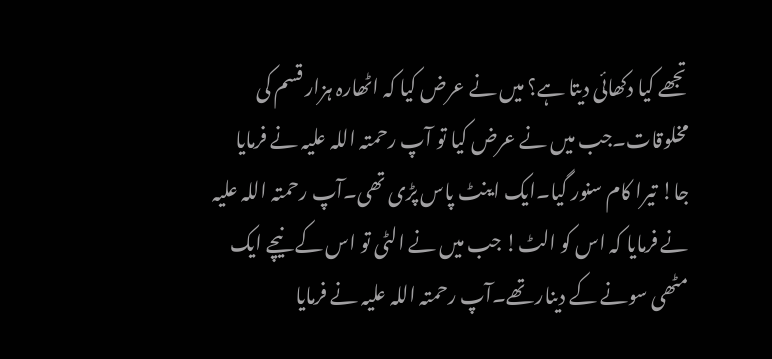تجھے کیا دکھائی دیتا ہے؟ میں نے عرض کیا کہ اٹھارہ ہزار قسم کی مخلوقات۔جب میں نے عرض کیا تو آپ رحمتہ اللہ علیہ نے فرمایا جا! تیرا کام سنور گیا۔ایک اینٹ پاس پڑی تھی۔آپ رحمتہ اللہ علیہ نے فرمایا کہ اس کو الٹ! جب میں نے الٹی تو اس کے نیچے ایک مٹھی سونے کے دینار تھے۔آپ رحمتہ اللہ علیہ نے فرمایا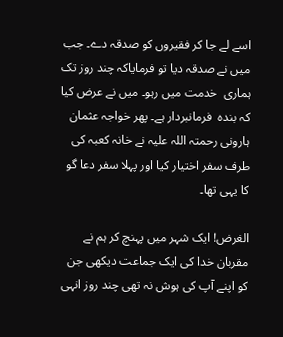اسے لے جا کر فقیروں کو صدقہ دے۔ جب میں نے صدقہ دیا تو فرمایاکہ چند روز تک ہماری  خدمت میں رہو۔ میں نے عرض کیا کہ بندہ  فرمانبردار ہے۔ پھر خواجہ عثمان ہارونی رحمتہ اللہ علیہ نے خانہ کعبہ کی طرف سفر اختیار کیا اور پہلا سفر دعا گو کا یہی تھا۔

الغرض! ایک شہر میں پہنچ کر ہم نے مقربان خدا کی ایک جماعت دیکھی جن کو اپنے آپ کی ہوش نہ تھی چند روز انہی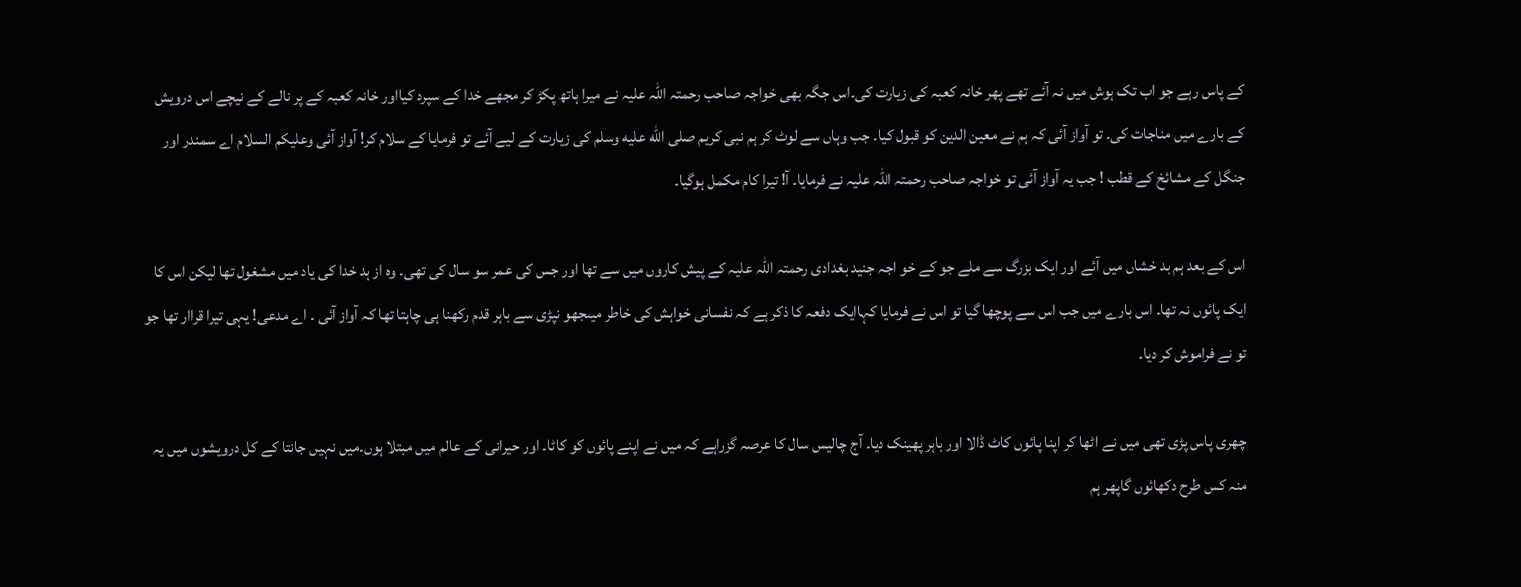کے پاس رہے جو اب تک ہوش میں نہ آئے تھے پھر خانہ کعبہ کی زیارت کی۔اس جگہ بھی خواجہ صاحب رحمتہ اللہ علیہ نے میرا ہاتھ پکڑ کر مجھے خدا کے سپرد کیااور خانہ کعبہ کے پر نالے کے نیچے اس درویش کے بارے میں مناجات کی۔ تو آواز آئی کہ ہم نے معین الدین کو قبول کیا۔ جب وہاں سے لوٹ کر ہم نبی کریم صلى الله عليه وسلم کی زیارت کے لیے آئے تو فرمایا کے سلام کر! آواز آئی وعلیکم السلام اے سمندر اور جنگل کے مشائخ کے قطب ! جب یہ آواز آئی تو خواجہ صاحب رحمتہ اللہ علیہ نے فرمایا۔ آ! تیرا کام مکمل ہوگیا۔

اس کے بعد ہم بد خشاں میں آئے اور ایک بزرگ سے ملے جو کے خو اجہ جنید بغدادی رحمتہ اللہ علیہ کے پیش کاروں میں سے تھا اور جس کی عمر سو سال کی تھی۔ وہ از ہد خدا کی یاد میں مشغول تھا لیکن اس کا ایک پائوں نہ تھا۔ اس بارے میں جب اس سے پوچھا گیا تو اس نے فرمایا کہاایک دفعہ کا ذکر ہے کہ نفسانی خواہش کی خاطر میںجھو نپڑی سے باہر قدم رکھنا ہی چاہتا تھا کہ آواز آئی ۔ اے مدعی! یہی تیرا قراار تھا جو تو نے فراموش کر دیا۔

چھری پاس پڑی تھی میں نے اٹھا کر اپنا پائوں کاٹ ڈالا اور باہر پھینک دیا۔ آج چالیس سال کا عرصہ گزراہے کہ میں نے اپنے پائوں کو کاٹا۔ اور حیرانی کے عالم میں مبتلا ہوں۔میں نہیں جانتا کے کل درویشوں میں یہ منہ کس طرح دکھائوں گاپھر ہم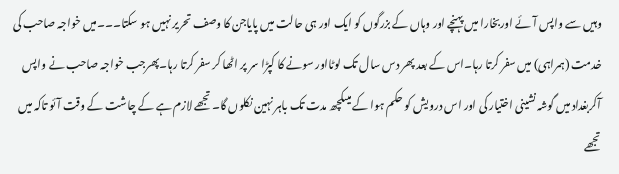وہیں سے واپس آئے اوربخارا میں پہنچے اور وہاں کے بزرگوں کو ایک اور ہی حالت میں پایاجن کا وصف تحریر نہیں ہو سکتا۔۔۔میں خواجہ صاحب کی خدمت (ہمراہی) میں سفر کرتا رہا۔اس کے بعد پھر دس سال تک لوٹااور سونے کا کپڑا سر پر اٹھا کر سفر کرتا رہا۔پھرجب خواجہ صاحب نے واپس آکربغداد میں گوشہ نشینی اختیار کی اور اس درویش کو حکم ہوا کے میںکچھ مدت تک باہر نہین نکلوں گا۔تجھے لازم ہے کے چاشت کے وقت آئو تاکہ میں تجھے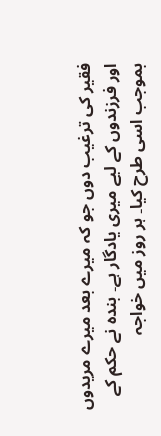فقیر کی ترغیب دوں جو کہ میرے بعد میرے مریدوں اور فرزندوں کے لیے میری یادگار ہے۔ بندہ نے حکم کے بموجب اسی طرح کیا۔ ہر روز میں خواجہ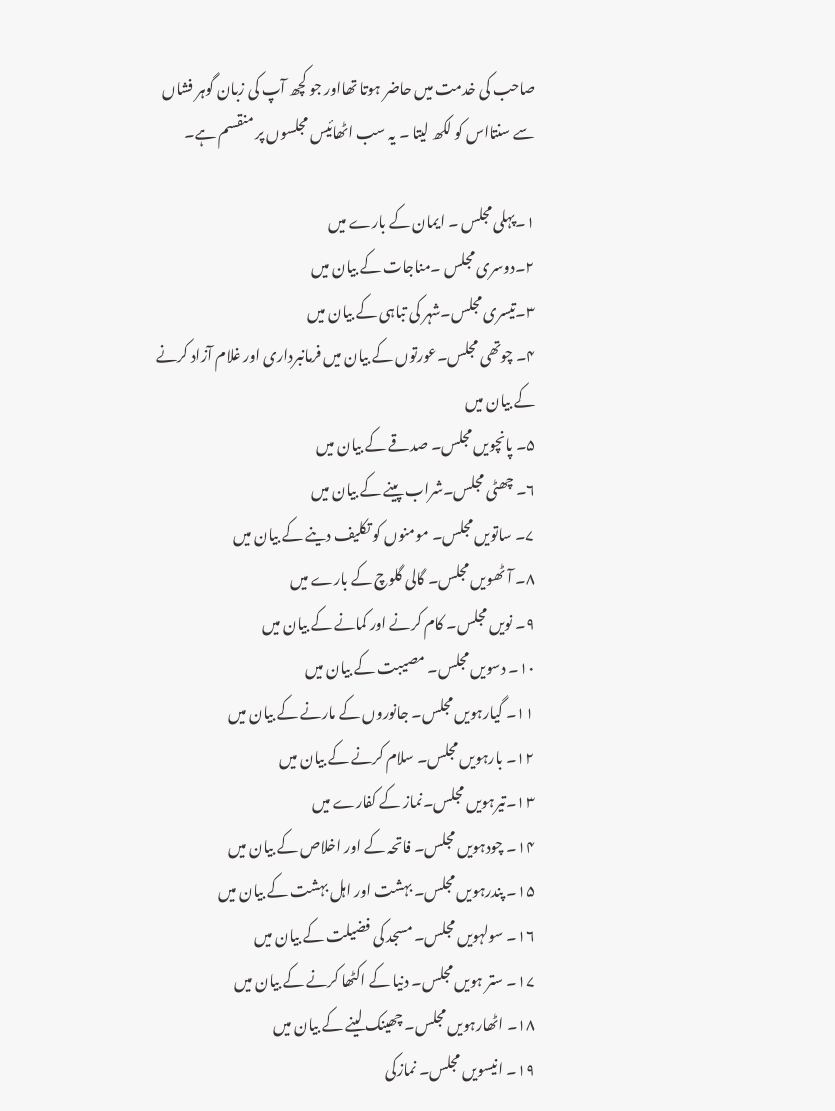صاحب کی خدمت میں حاضر ہوتا تھااور جو کچھ آپ کی زبان گوہر فشاں سے سنتااس کو لکھ لیتا ۔ یہ سب اٹھائیس مجلسوں پر منقسم ہے۔

۱۔پہلی مجلس ۔ ایمان کے بارے میں
۲۔دوسری مجلس ۔مناجات کے بیان میں
۳۔تیسری مجلس۔شہر کی تباہی کے بیان میں
۴۔ چوتھی مجلس۔عورتوں کے بیان میں فرمانبرداری اور غلام آزاد کرنے کے بیان میں
۵۔ پانچویں مجلس۔ صدقے کے بیان میں
۶۔ چھٹی مجلس۔شراب پینے کے بیان میں
۷۔ ساتویں مجلس۔ مومنوں کو تکلیف دینے کے بیان میں
۸۔ آٹھویں مجلس۔ گالی گلوچ کے بارے میں
۹۔ نویں مجلس۔ کام کرنے اور کمانے کے بیان میں
۱۰۔ دسویں مجلس۔ مصیبت کے بیان میں
۱۱۔ گیارہویں مجلس۔ جانوروں کے مارنے کے بیان میں
۱۲۔ بارہویں مجلس۔ سلام کرنے کے بیان میں
۱۳۔تیرہویں مجلس۔نماز کے کفارے میں
۱۴۔ چودہویں مجلس۔ فاتحہ کے اور اخلاص کے بیان میں
۱۵۔ پندرہویں مجلس۔ بہشت اور اہل بہشت کے بیان میں
۱۶۔ سولہویں مجلس۔ مسجد کی فضیلت کے بیان میں
۱۷۔ ستر ہویں مجلس۔ دنیا کے اکٹھا کرنے کے بیان میں
۱۸۔ اٹھارہویں مجلس۔ چھینک لینے کے بیان میں
۱۹۔ انیسویں مجلس۔ نمازکی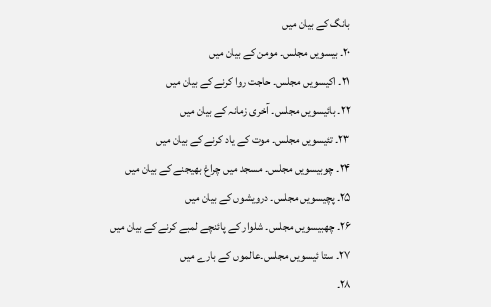بانگ کے بیان میں
۲۰۔ بیسویں مجلس۔ مومن کے بیان میں
۲۱۔ اکیسویں مجلس۔ حاجت روا کرنے کے بیان میں
۲۲۔ بائیسویں مجلس۔ آخری زمانہ کے بیان میں
۲۳۔ تئیسویں مجلس۔ موت کے یاد کرنے کے بیان میں
۲۴۔ چوبیسویں مجلس۔ مسجد میں چراغ بھیجنے کے بیان میں
۲۵۔ پچیسویں مجلس۔ درویشوں کے بیان میں
۲۶۔ چھبیسویں مجلس۔ شلوار کے پائنچے لمبے کرنے کے بیان میں
۲۷۔ ستا ئیسویں مجلس۔عالموں کے بارے میں
۲۸۔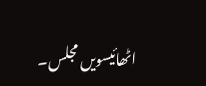اٹھائیسویں مجلس۔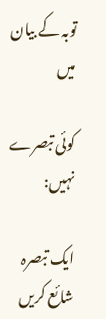توبہ کے بیان میں

کوئی تبصرے نہیں:

ایک تبصرہ شائع کریں